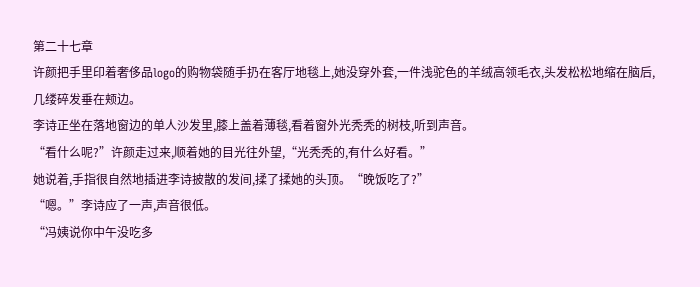第二十七章
许颜把手里印着奢侈品logo的购物袋随手扔在客厅地毯上,她没穿外套,一件浅驼色的羊绒高领毛衣,头发松松地缩在脑后,几缕碎发垂在颊边。
李诗正坐在落地窗边的单人沙发里,膝上盖着薄毯,看着窗外光秃秃的树枝,听到声音。
“看什么呢?”许颜走过来,顺着她的目光往外望,“光秃秃的,有什么好看。”
她说着,手指很自然地插进李诗披散的发间,揉了揉她的头顶。“晚饭吃了?”
“嗯。”李诗应了一声,声音很低。
“冯姨说你中午没吃多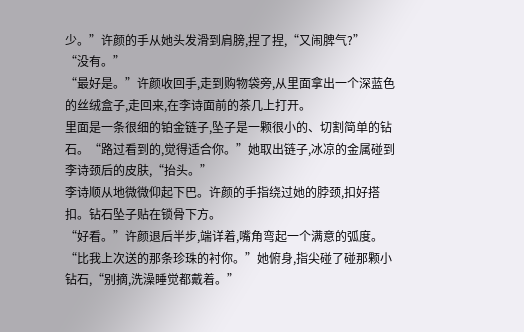少。”许颜的手从她头发滑到肩膀,捏了捏,“又闹脾气?”
“没有。”
“最好是。”许颜收回手,走到购物袋旁,从里面拿出一个深蓝色的丝绒盒子,走回来,在李诗面前的茶几上打开。
里面是一条很细的铂金链子,坠子是一颗很小的、切割简单的钻石。“路过看到的,觉得适合你。”她取出链子,冰凉的金属碰到李诗颈后的皮肤,“抬头。”
李诗顺从地微微仰起下巴。许颜的手指绕过她的脖颈,扣好搭扣。钻石坠子贴在锁骨下方。
“好看。”许颜退后半步,端详着,嘴角弯起一个满意的弧度。“比我上次送的那条珍珠的衬你。”她俯身,指尖碰了碰那颗小钻石,“别摘,洗澡睡觉都戴着。”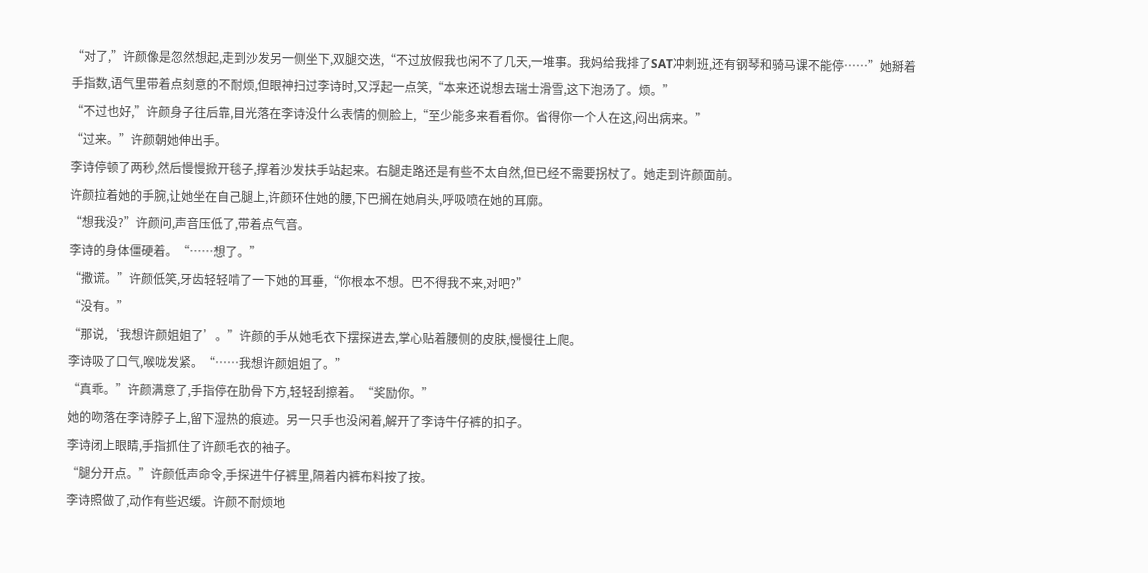“对了,”许颜像是忽然想起,走到沙发另一侧坐下,双腿交迭,“不过放假我也闲不了几天,一堆事。我妈给我排了SAT冲刺班,还有钢琴和骑马课不能停……”她掰着手指数,语气里带着点刻意的不耐烦,但眼神扫过李诗时,又浮起一点笑,“本来还说想去瑞士滑雪,这下泡汤了。烦。”
“不过也好,”许颜身子往后靠,目光落在李诗没什么表情的侧脸上,“至少能多来看看你。省得你一个人在这,闷出病来。”
“过来。”许颜朝她伸出手。
李诗停顿了两秒,然后慢慢掀开毯子,撑着沙发扶手站起来。右腿走路还是有些不太自然,但已经不需要拐杖了。她走到许颜面前。
许颜拉着她的手腕,让她坐在自己腿上,许颜环住她的腰,下巴搁在她肩头,呼吸喷在她的耳廓。
“想我没?”许颜问,声音压低了,带着点气音。
李诗的身体僵硬着。“……想了。”
“撒谎。”许颜低笑,牙齿轻轻啃了一下她的耳垂,“你根本不想。巴不得我不来,对吧?”
“没有。”
“那说,‘我想许颜姐姐了’。”许颜的手从她毛衣下摆探进去,掌心贴着腰侧的皮肤,慢慢往上爬。
李诗吸了口气,喉咙发紧。“……我想许颜姐姐了。”
“真乖。”许颜满意了,手指停在肋骨下方,轻轻刮擦着。“奖励你。”
她的吻落在李诗脖子上,留下湿热的痕迹。另一只手也没闲着,解开了李诗牛仔裤的扣子。
李诗闭上眼睛,手指抓住了许颜毛衣的袖子。
“腿分开点。”许颜低声命令,手探进牛仔裤里,隔着内裤布料按了按。
李诗照做了,动作有些迟缓。许颜不耐烦地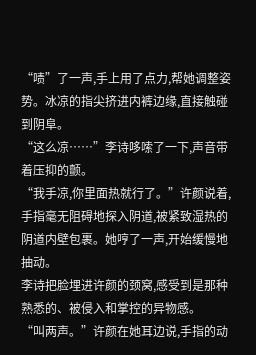“啧”了一声,手上用了点力,帮她调整姿势。冰凉的指尖挤进内裤边缘,直接触碰到阴阜。
“这么凉……”李诗哆嗦了一下,声音带着压抑的颤。
“我手凉,你里面热就行了。”许颜说着,手指毫无阻碍地探入阴道,被紧致湿热的阴道内壁包裹。她哼了一声,开始缓慢地抽动。
李诗把脸埋进许颜的颈窝,感受到是那种熟悉的、被侵入和掌控的异物感。
“叫两声。”许颜在她耳边说,手指的动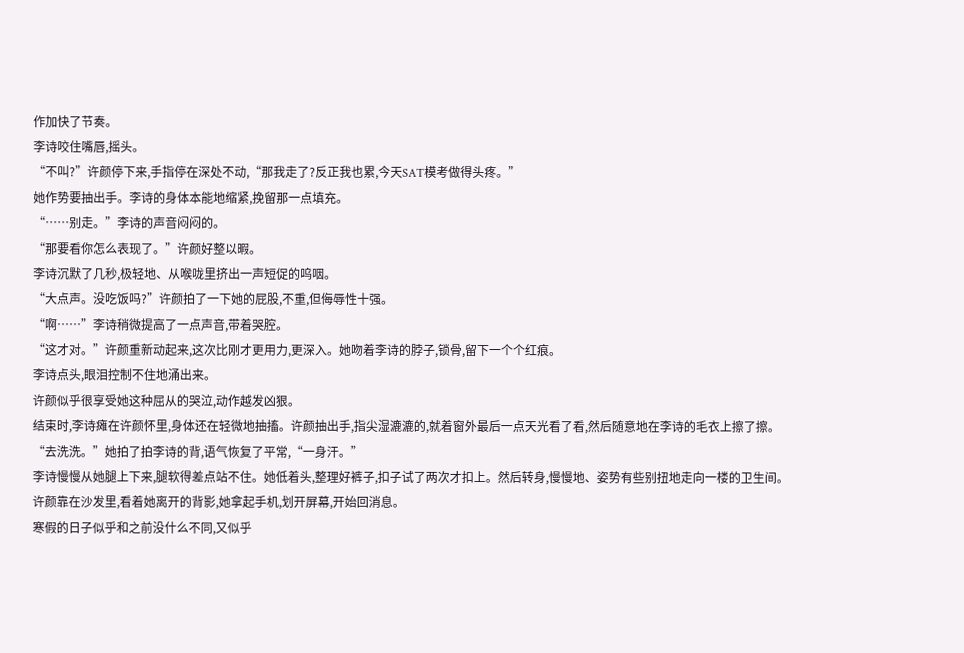作加快了节奏。
李诗咬住嘴唇,摇头。
“不叫?”许颜停下来,手指停在深处不动,“那我走了?反正我也累,今天SAT模考做得头疼。”
她作势要抽出手。李诗的身体本能地缩紧,挽留那一点填充。
“……别走。”李诗的声音闷闷的。
“那要看你怎么表现了。”许颜好整以暇。
李诗沉默了几秒,极轻地、从喉咙里挤出一声短促的呜咽。
“大点声。没吃饭吗?”许颜拍了一下她的屁股,不重,但侮辱性十强。
“啊……”李诗稍微提高了一点声音,带着哭腔。
“这才对。”许颜重新动起来,这次比刚才更用力,更深入。她吻着李诗的脖子,锁骨,留下一个个红痕。
李诗点头,眼泪控制不住地涌出来。
许颜似乎很享受她这种屈从的哭泣,动作越发凶狠。
结束时,李诗瘫在许颜怀里,身体还在轻微地抽搐。许颜抽出手,指尖湿漉漉的,就着窗外最后一点天光看了看,然后随意地在李诗的毛衣上擦了擦。
“去洗洗。”她拍了拍李诗的背,语气恢复了平常,“一身汗。”
李诗慢慢从她腿上下来,腿软得差点站不住。她低着头,整理好裤子,扣子试了两次才扣上。然后转身,慢慢地、姿势有些别扭地走向一楼的卫生间。
许颜靠在沙发里,看着她离开的背影,她拿起手机,划开屏幕,开始回消息。
寒假的日子似乎和之前没什么不同,又似乎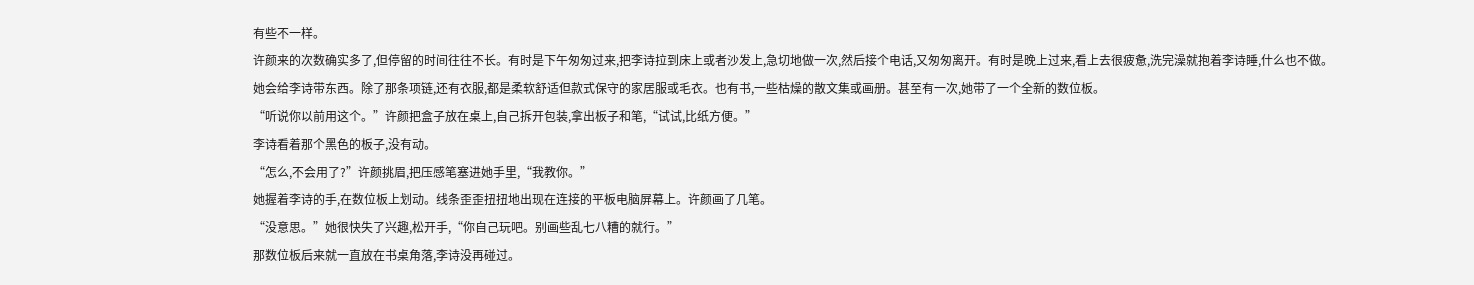有些不一样。
许颜来的次数确实多了,但停留的时间往往不长。有时是下午匆匆过来,把李诗拉到床上或者沙发上,急切地做一次,然后接个电话,又匆匆离开。有时是晚上过来,看上去很疲惫,洗完澡就抱着李诗睡,什么也不做。
她会给李诗带东西。除了那条项链,还有衣服,都是柔软舒适但款式保守的家居服或毛衣。也有书,一些枯燥的散文集或画册。甚至有一次,她带了一个全新的数位板。
“听说你以前用这个。”许颜把盒子放在桌上,自己拆开包装,拿出板子和笔,“试试,比纸方便。”
李诗看着那个黑色的板子,没有动。
“怎么,不会用了?”许颜挑眉,把压感笔塞进她手里,“我教你。”
她握着李诗的手,在数位板上划动。线条歪歪扭扭地出现在连接的平板电脑屏幕上。许颜画了几笔。
“没意思。”她很快失了兴趣,松开手,“你自己玩吧。别画些乱七八糟的就行。”
那数位板后来就一直放在书桌角落,李诗没再碰过。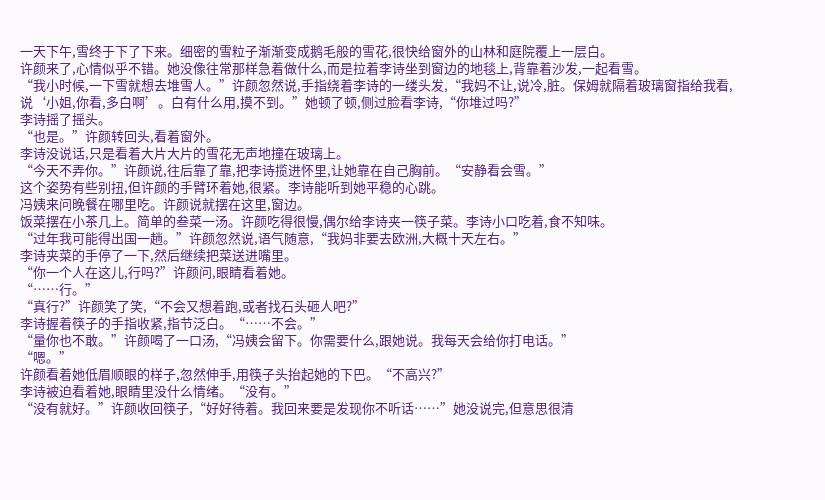一天下午,雪终于下了下来。细密的雪粒子渐渐变成鹅毛般的雪花,很快给窗外的山林和庭院覆上一层白。
许颜来了,心情似乎不错。她没像往常那样急着做什么,而是拉着李诗坐到窗边的地毯上,背靠着沙发,一起看雪。
“我小时候,一下雪就想去堆雪人。”许颜忽然说,手指绕着李诗的一缕头发,“我妈不让,说冷,脏。保姆就隔着玻璃窗指给我看,说‘小姐,你看,多白啊’。白有什么用,摸不到。”她顿了顿,侧过脸看李诗,“你堆过吗?”
李诗摇了摇头。
“也是。”许颜转回头,看着窗外。
李诗没说话,只是看着大片大片的雪花无声地撞在玻璃上。
“今天不弄你。”许颜说,往后靠了靠,把李诗揽进怀里,让她靠在自己胸前。“安静看会雪。”
这个姿势有些别扭,但许颜的手臂环着她,很紧。李诗能听到她平稳的心跳。
冯姨来问晚餐在哪里吃。许颜说就摆在这里,窗边。
饭菜摆在小茶几上。简单的叁菜一汤。许颜吃得很慢,偶尔给李诗夹一筷子菜。李诗小口吃着,食不知味。
“过年我可能得出国一趟。”许颜忽然说,语气随意,“我妈非要去欧洲,大概十天左右。”
李诗夹菜的手停了一下,然后继续把菜送进嘴里。
“你一个人在这儿,行吗?”许颜问,眼睛看着她。
“……行。”
“真行?”许颜笑了笑,“不会又想着跑,或者找石头砸人吧?”
李诗握着筷子的手指收紧,指节泛白。“……不会。”
“量你也不敢。”许颜喝了一口汤,“冯姨会留下。你需要什么,跟她说。我每天会给你打电话。”
“嗯。”
许颜看着她低眉顺眼的样子,忽然伸手,用筷子头抬起她的下巴。“不高兴?”
李诗被迫看着她,眼睛里没什么情绪。“没有。”
“没有就好。”许颜收回筷子,“好好待着。我回来要是发现你不听话……”她没说完,但意思很清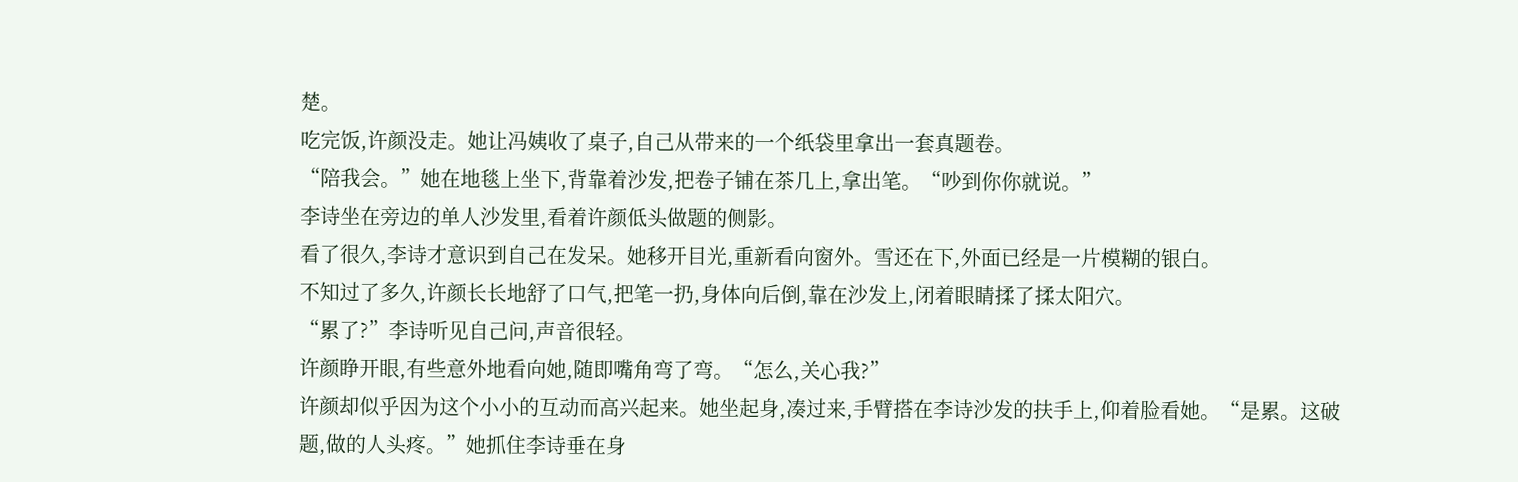楚。
吃完饭,许颜没走。她让冯姨收了桌子,自己从带来的一个纸袋里拿出一套真题卷。
“陪我会。”她在地毯上坐下,背靠着沙发,把卷子铺在茶几上,拿出笔。“吵到你你就说。”
李诗坐在旁边的单人沙发里,看着许颜低头做题的侧影。
看了很久,李诗才意识到自己在发呆。她移开目光,重新看向窗外。雪还在下,外面已经是一片模糊的银白。
不知过了多久,许颜长长地舒了口气,把笔一扔,身体向后倒,靠在沙发上,闭着眼睛揉了揉太阳穴。
“累了?”李诗听见自己问,声音很轻。
许颜睁开眼,有些意外地看向她,随即嘴角弯了弯。“怎么,关心我?”
许颜却似乎因为这个小小的互动而高兴起来。她坐起身,凑过来,手臂搭在李诗沙发的扶手上,仰着脸看她。“是累。这破题,做的人头疼。”她抓住李诗垂在身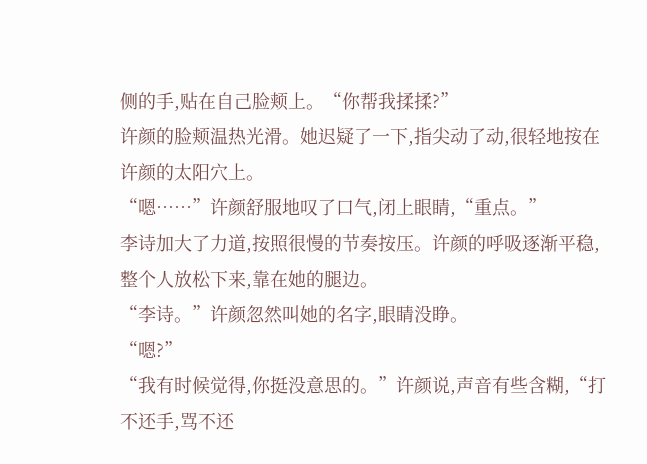侧的手,贴在自己脸颊上。“你帮我揉揉?”
许颜的脸颊温热光滑。她迟疑了一下,指尖动了动,很轻地按在许颜的太阳穴上。
“嗯……”许颜舒服地叹了口气,闭上眼睛,“重点。”
李诗加大了力道,按照很慢的节奏按压。许颜的呼吸逐渐平稳,整个人放松下来,靠在她的腿边。
“李诗。”许颜忽然叫她的名字,眼睛没睁。
“嗯?”
“我有时候觉得,你挺没意思的。”许颜说,声音有些含糊,“打不还手,骂不还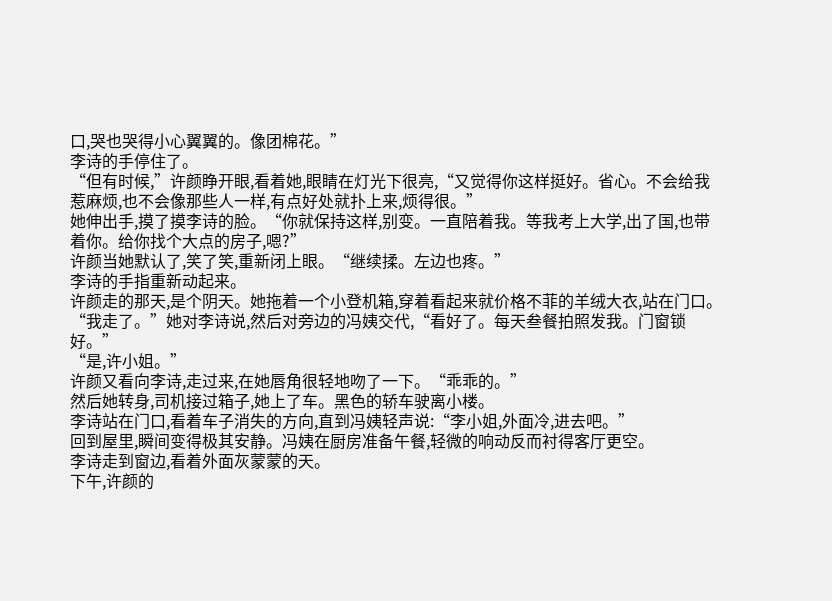口,哭也哭得小心翼翼的。像团棉花。”
李诗的手停住了。
“但有时候,”许颜睁开眼,看着她,眼睛在灯光下很亮,“又觉得你这样挺好。省心。不会给我惹麻烦,也不会像那些人一样,有点好处就扑上来,烦得很。”
她伸出手,摸了摸李诗的脸。“你就保持这样,别变。一直陪着我。等我考上大学,出了国,也带着你。给你找个大点的房子,嗯?”
许颜当她默认了,笑了笑,重新闭上眼。“继续揉。左边也疼。”
李诗的手指重新动起来。
许颜走的那天,是个阴天。她拖着一个小登机箱,穿着看起来就价格不菲的羊绒大衣,站在门口。
“我走了。”她对李诗说,然后对旁边的冯姨交代,“看好了。每天叁餐拍照发我。门窗锁好。”
“是,许小姐。”
许颜又看向李诗,走过来,在她唇角很轻地吻了一下。“乖乖的。”
然后她转身,司机接过箱子,她上了车。黑色的轿车驶离小楼。
李诗站在门口,看着车子消失的方向,直到冯姨轻声说:“李小姐,外面冷,进去吧。”
回到屋里,瞬间变得极其安静。冯姨在厨房准备午餐,轻微的响动反而衬得客厅更空。
李诗走到窗边,看着外面灰蒙蒙的天。
下午,许颜的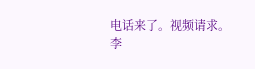电话来了。视频请求。
李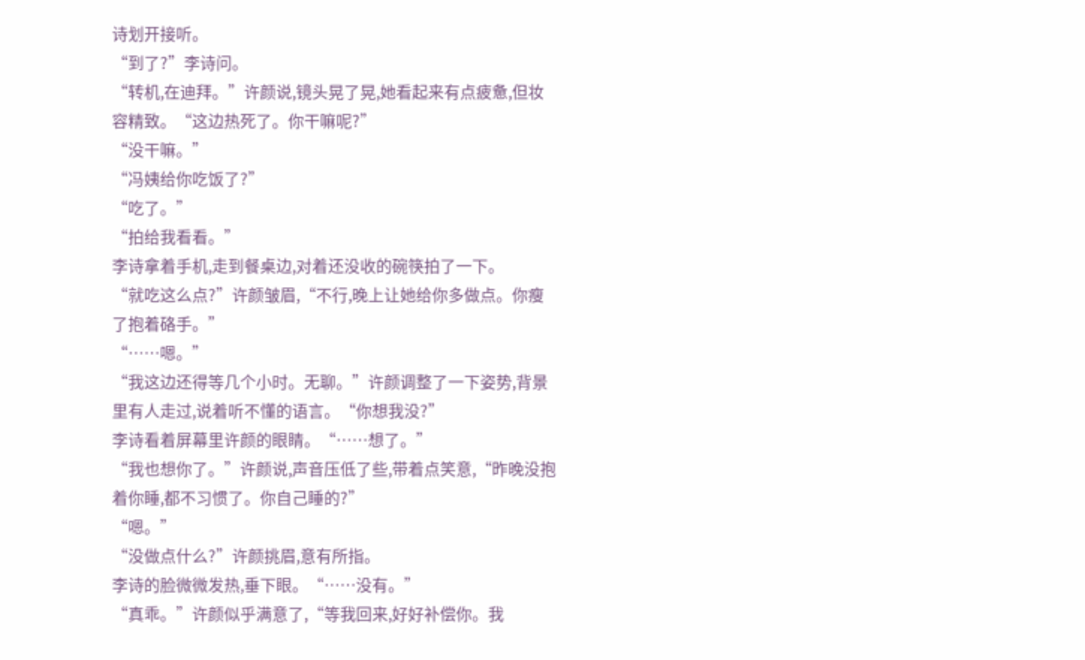诗划开接听。
“到了?”李诗问。
“转机,在迪拜。”许颜说,镜头晃了晃,她看起来有点疲惫,但妆容精致。“这边热死了。你干嘛呢?”
“没干嘛。”
“冯姨给你吃饭了?”
“吃了。”
“拍给我看看。”
李诗拿着手机,走到餐桌边,对着还没收的碗筷拍了一下。
“就吃这么点?”许颜皱眉,“不行,晚上让她给你多做点。你瘦了抱着硌手。”
“……嗯。”
“我这边还得等几个小时。无聊。”许颜调整了一下姿势,背景里有人走过,说着听不懂的语言。“你想我没?”
李诗看着屏幕里许颜的眼睛。“……想了。”
“我也想你了。”许颜说,声音压低了些,带着点笑意,“昨晚没抱着你睡,都不习惯了。你自己睡的?”
“嗯。”
“没做点什么?”许颜挑眉,意有所指。
李诗的脸微微发热,垂下眼。“……没有。”
“真乖。”许颜似乎满意了,“等我回来,好好补偿你。我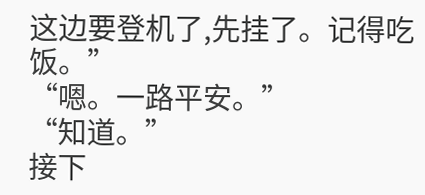这边要登机了,先挂了。记得吃饭。”
“嗯。一路平安。”
“知道。”
接下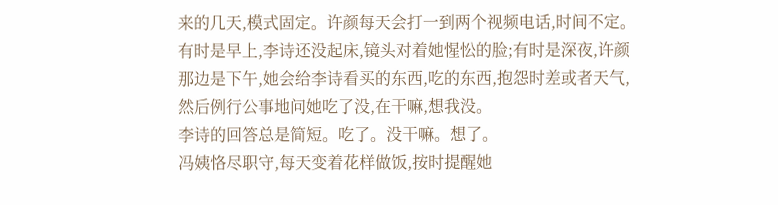来的几天,模式固定。许颜每天会打一到两个视频电话,时间不定。有时是早上,李诗还没起床,镜头对着她惺忪的脸;有时是深夜,许颜那边是下午,她会给李诗看买的东西,吃的东西,抱怨时差或者天气,然后例行公事地问她吃了没,在干嘛,想我没。
李诗的回答总是简短。吃了。没干嘛。想了。
冯姨恪尽职守,每天变着花样做饭,按时提醒她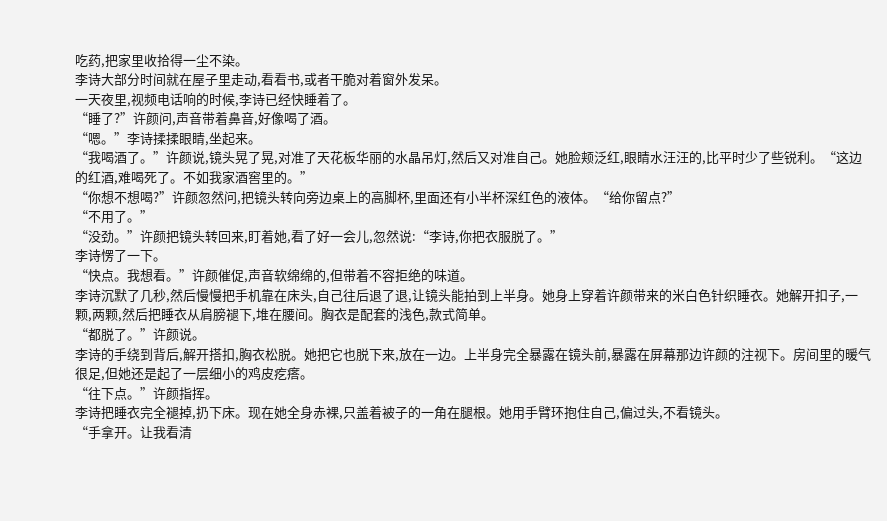吃药,把家里收拾得一尘不染。
李诗大部分时间就在屋子里走动,看看书,或者干脆对着窗外发呆。
一天夜里,视频电话响的时候,李诗已经快睡着了。
“睡了?”许颜问,声音带着鼻音,好像喝了酒。
“嗯。”李诗揉揉眼睛,坐起来。
“我喝酒了。”许颜说,镜头晃了晃,对准了天花板华丽的水晶吊灯,然后又对准自己。她脸颊泛红,眼睛水汪汪的,比平时少了些锐利。“这边的红酒,难喝死了。不如我家酒窖里的。”
“你想不想喝?”许颜忽然问,把镜头转向旁边桌上的高脚杯,里面还有小半杯深红色的液体。“给你留点?”
“不用了。”
“没劲。”许颜把镜头转回来,盯着她,看了好一会儿,忽然说:“李诗,你把衣服脱了。”
李诗愣了一下。
“快点。我想看。”许颜催促,声音软绵绵的,但带着不容拒绝的味道。
李诗沉默了几秒,然后慢慢把手机靠在床头,自己往后退了退,让镜头能拍到上半身。她身上穿着许颜带来的米白色针织睡衣。她解开扣子,一颗,两颗,然后把睡衣从肩膀褪下,堆在腰间。胸衣是配套的浅色,款式简单。
“都脱了。”许颜说。
李诗的手绕到背后,解开搭扣,胸衣松脱。她把它也脱下来,放在一边。上半身完全暴露在镜头前,暴露在屏幕那边许颜的注视下。房间里的暖气很足,但她还是起了一层细小的鸡皮疙瘩。
“往下点。”许颜指挥。
李诗把睡衣完全褪掉,扔下床。现在她全身赤裸,只盖着被子的一角在腿根。她用手臂环抱住自己,偏过头,不看镜头。
“手拿开。让我看清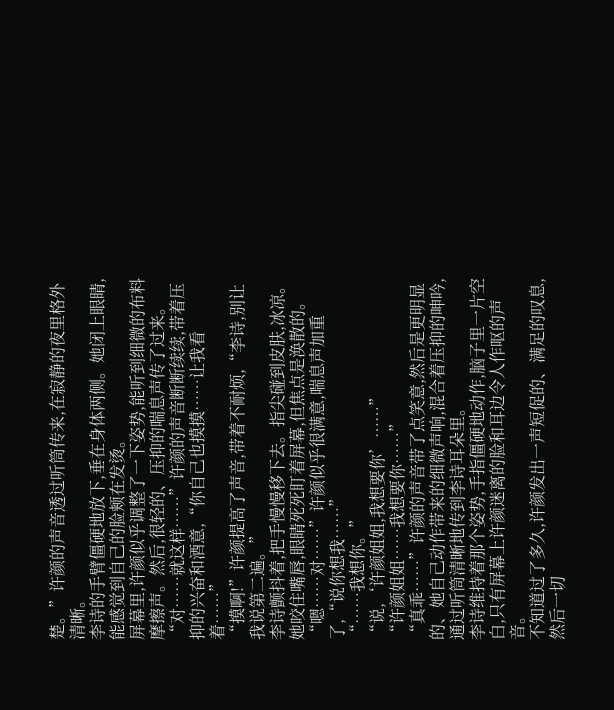楚。”许颜的声音透过听筒传来,在寂静的夜里格外清晰。
李诗的手臂僵硬地放下,垂在身体两侧。她闭上眼睛,能感觉到自己的脸颊在发烫。
屏幕里,许颜似乎调整了一下姿势,能听到细微的布料摩擦声。然后,很轻的、压抑的喘息声传了过来。
“对……就这样……”许颜的声音断断续续,带着压抑的兴奋和酒意,“你自己也摸摸……让我看着……”
“摸啊!”许颜提高了声音,带着不耐烦,“李诗,别让我说第二遍。”
李诗颤抖着,把手慢慢移下去。指尖碰到皮肤,冰凉。她咬住嘴唇,眼睛死死盯着屏幕,但焦点是涣散的。
“嗯……对……”许颜似乎很满意,喘息声加重了,“说你想我……”
“……我想你。”
“说,‘许颜姐姐,我想要你’……”
“许颜姐姐……我想要你……”
“真乖……”许颜的声音带了点笑意,然后是更明显的、她自己动作带来的细微声响,混合着压抑的呻吟,通过听筒清晰地传到李诗耳朵里。
李诗维持着那个姿势,手指僵硬地动作,脑子里一片空白,只有屏幕上许颜迷离的脸和耳边令人作呕的声音。
不知道过了多久,许颜发出一声短促的、满足的叹息,然后一切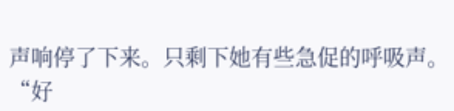声响停了下来。只剩下她有些急促的呼吸声。
“好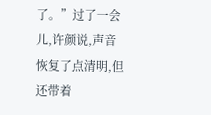了。”过了一会儿,许颜说,声音恢复了点清明,但还带着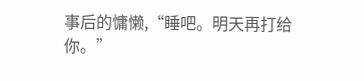事后的慵懒,“睡吧。明天再打给你。”